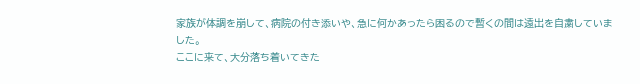家族が体調を崩して、病院の付き添いや、急に何かあったら困るので暫くの間は遠出を自粛していました。
ここに来て、大分落ち着いてきた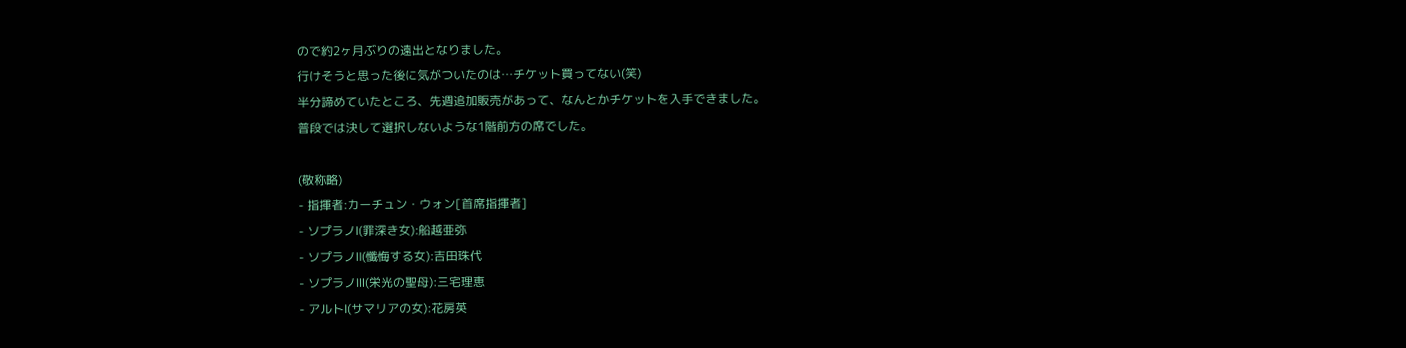ので約2ヶ月ぶりの遠出となりました。
行けそうと思った後に気がついたのは…チケット買ってない(笑)
半分諦めていたところ、先週追加販売があって、なんとかチケットを入手できました。
普段では決して選択しないような1階前方の席でした。

(敬称略)
- 指揮者:カーチュン・ウォン[首席指揮者]
- ソプラノⅠ(罪深き女):船越亜弥
- ソプラノⅡ(懺悔する女):吉田珠代
- ソプラノⅢ(栄光の聖母):三宅理恵
- アルトⅠ(サマリアの女):花房英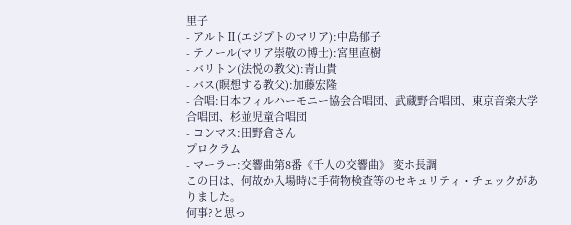里子
- アルトⅡ(エジプトのマリア):中島郁子
- テノール(マリア崇敬の博士):宮里直樹
- バリトン(法悦の教父):青山貴
- バス(瞑想する教父):加藤宏隆
- 合唱:日本フィルハーモニー協会合唱団、武蔵野合唱団、東京音楽大学合唱団、杉並児童合唱団
- コンマス:田野倉さん
プロクラム
- マーラー:交響曲第8番《千人の交響曲》 変ホ長調
この日は、何故か入場時に手荷物検査等のセキュリティ・チェックがありました。
何事?と思っ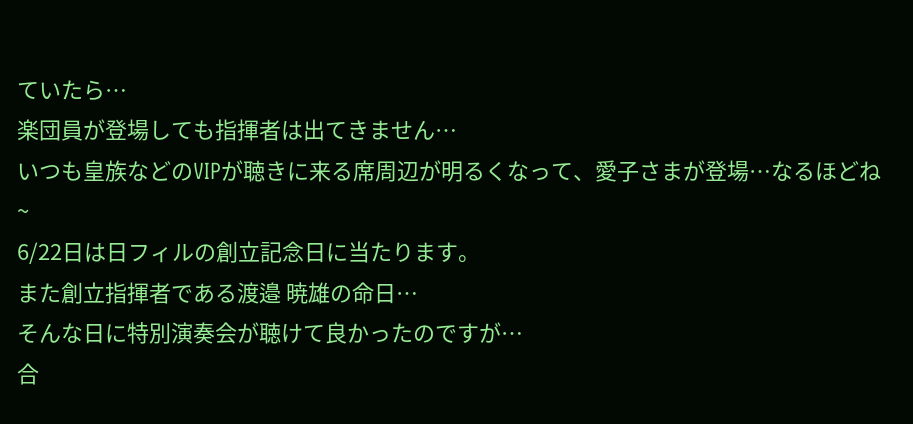ていたら…
楽団員が登場しても指揮者は出てきません…
いつも皇族などのVIPが聴きに来る席周辺が明るくなって、愛子さまが登場…なるほどね~
6/22日は日フィルの創立記念日に当たります。
また創立指揮者である渡邉 暁雄の命日…
そんな日に特別演奏会が聴けて良かったのですが…
合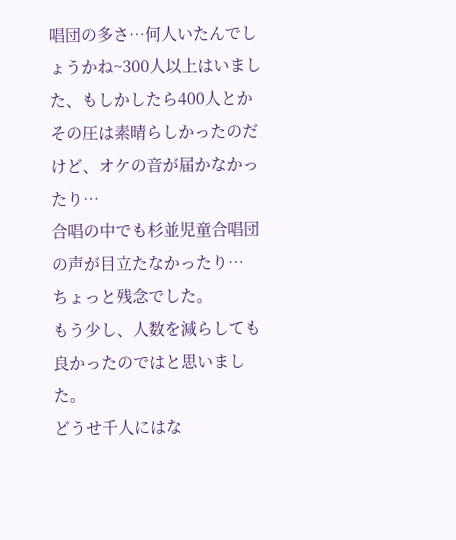唱団の多さ…何人いたんでしょうかね~300人以上はいました、もしかしたら400人とか
その圧は素晴らしかったのだけど、オケの音が届かなかったり…
合唱の中でも杉並児童合唱団の声が目立たなかったり…
ちょっと残念でした。
もう少し、人数を減らしても良かったのではと思いました。
どうせ千人にはな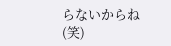らないからね(笑)